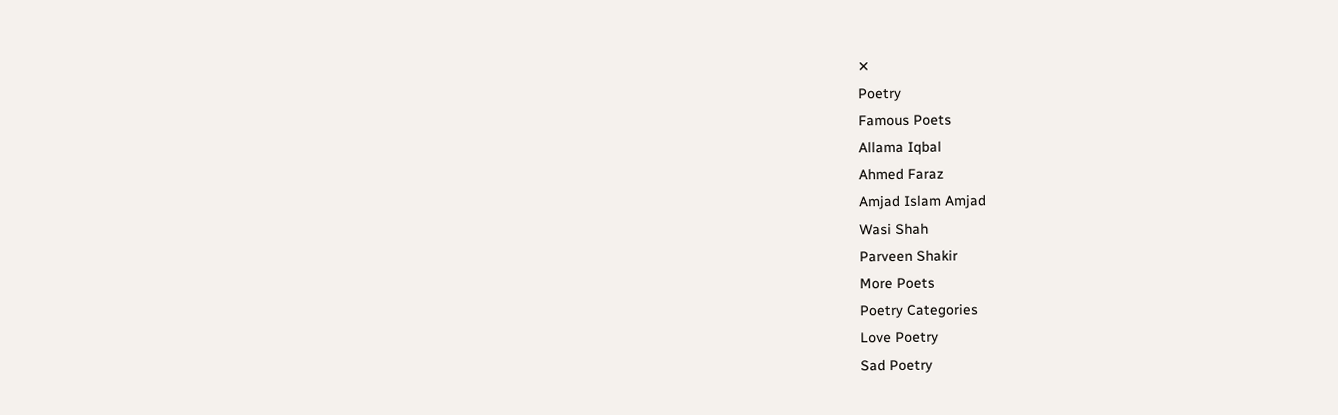✕
Poetry
Famous Poets
Allama Iqbal
Ahmed Faraz
Amjad Islam Amjad
Wasi Shah
Parveen Shakir
More Poets
Poetry Categories
Love Poetry
Sad Poetry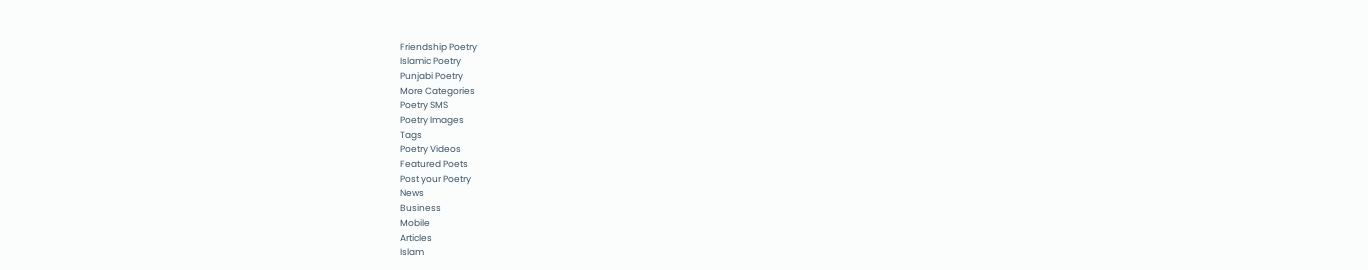Friendship Poetry
Islamic Poetry
Punjabi Poetry
More Categories
Poetry SMS
Poetry Images
Tags
Poetry Videos
Featured Poets
Post your Poetry
News
Business
Mobile
Articles
Islam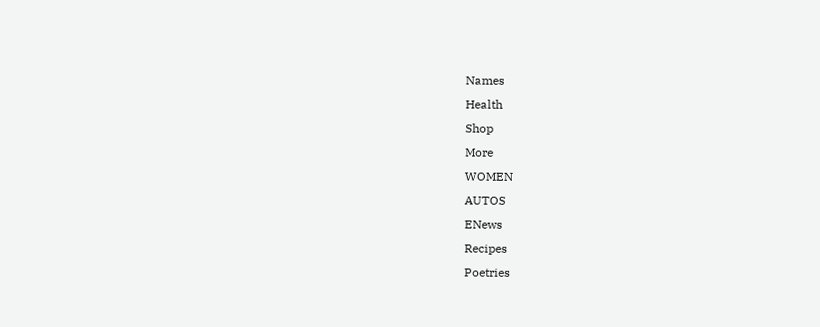Names
Health
Shop
More
WOMEN
AUTOS
ENews
Recipes
Poetries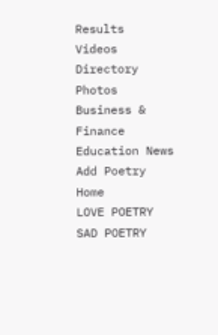Results
Videos
Directory
Photos
Business & Finance
Education News
Add Poetry
Home
LOVE POETRY
SAD POETRY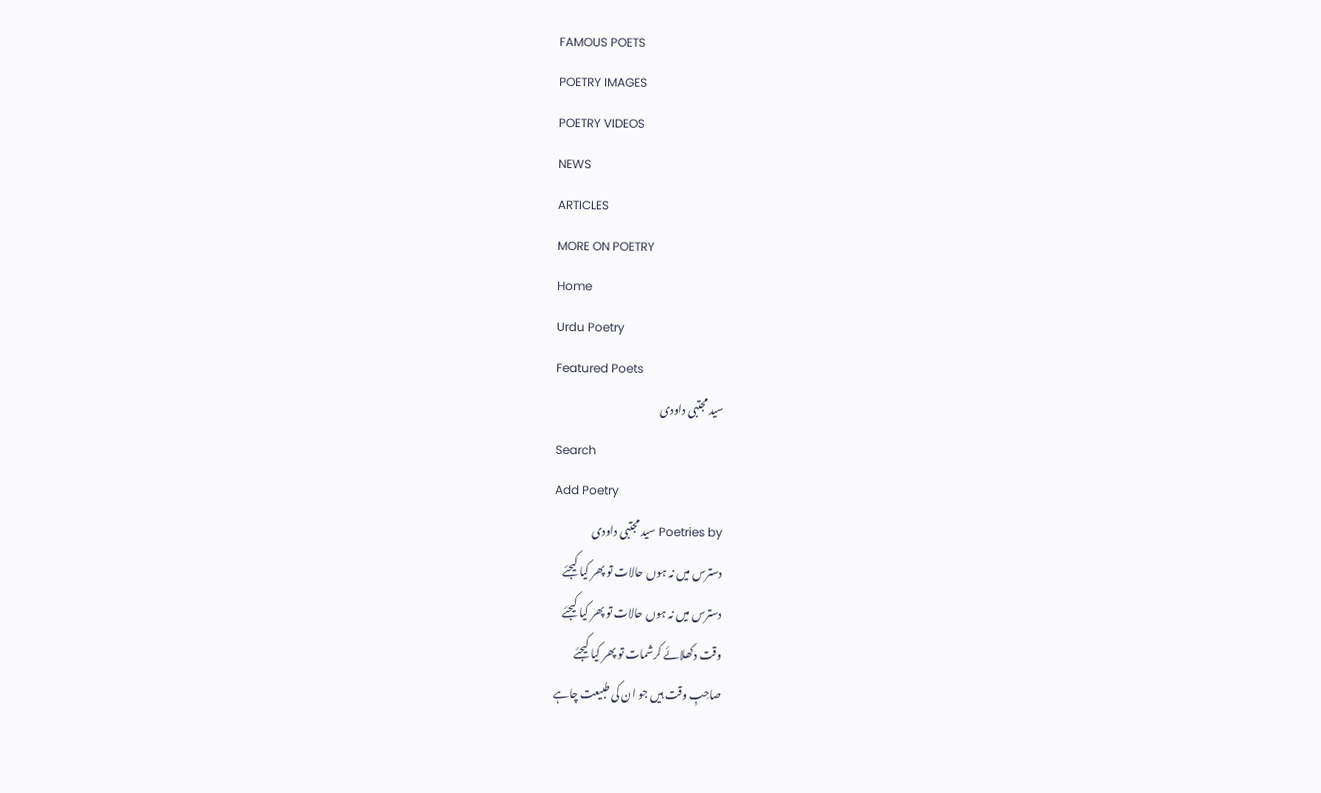FAMOUS POETS
POETRY IMAGES
POETRY VIDEOS
NEWS
ARTICLES
MORE ON POETRY
Home
Urdu Poetry
Featured Poets
سید مجتبی داودی
Search
Add Poetry
Poetries by سید مجتبی داودی
دسترس میں نہ ہوں حالات تو پھر کیا کیجئے
دسترس میں نہ ہوں حالات تو پھر کیا کیجئے
وقت دکھلائے کرشمات تو پھر کیا کیجئے
صاحِبِ وقت ہیں جو ان کی طبیعت چاہے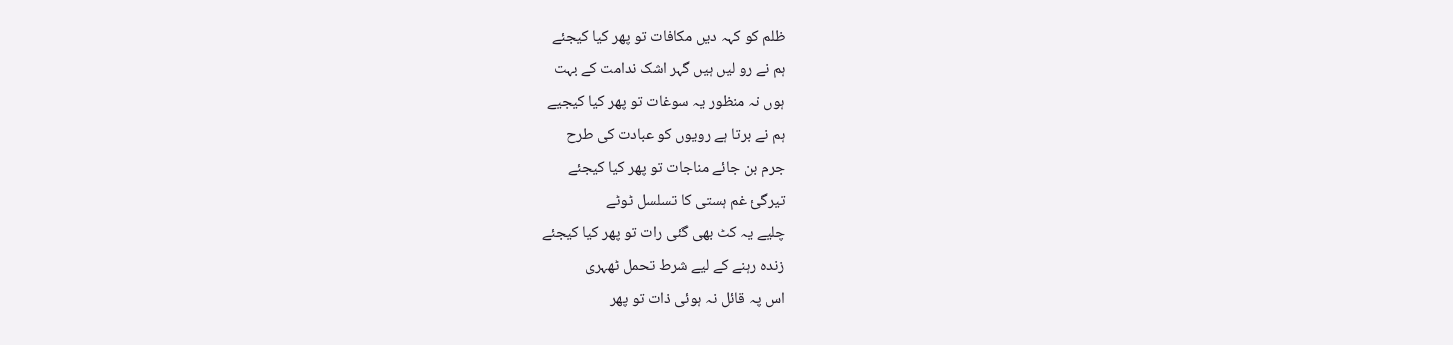ظلم کو کہہ دیں مکافات تو پھر کیا کیجئے
ہم نے رو لیں ہیں گہر اشک ندامت کے بہت
ہوں نہ منظور یہ سوغات تو پھر کیا کیجیے
ہم نے برتا ہے رویوں کو عبادت کی طرح
جرم بن جائے مناجات تو پھر کیا کیجئے
تیرگئ غم ہستی کا تسلسل ٹوٹے
چلیے یہ کٹ بھی گئی رات تو پھر کیا کیجئے
زندہ رہنے کے لیے شرط تحمل ٹھہری
اس پہ قائل نہ ہوئی ذات تو پھر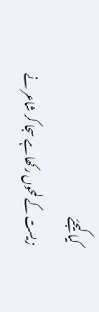کیا کیجئے
زیست کے لمحوں رکھا ہے سجا کر شاعر نے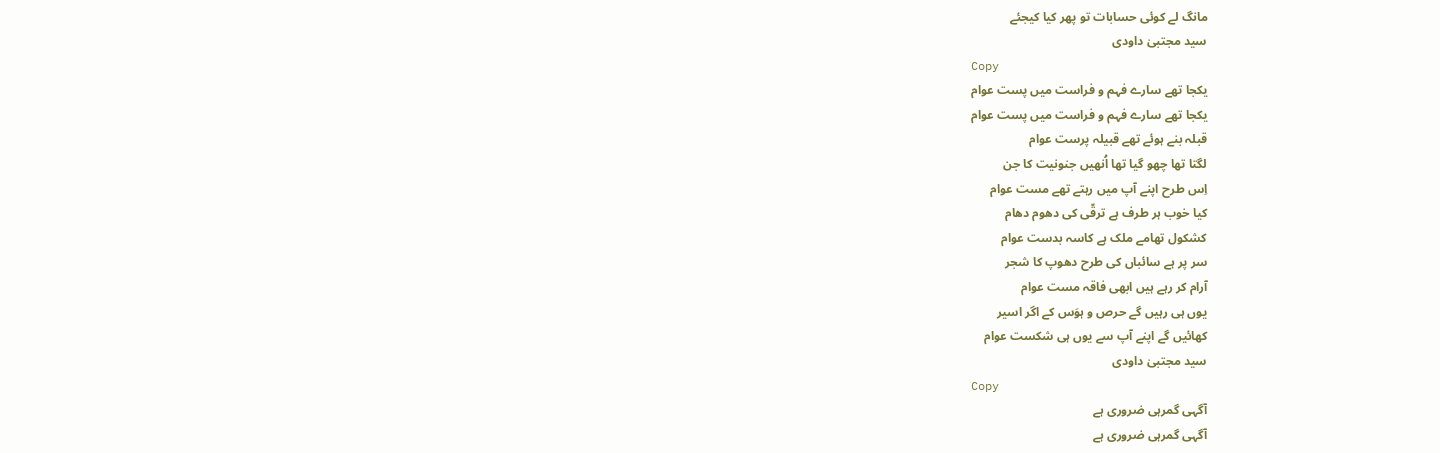مانگ لے کوئی حسابات تو پھر کیا کیجئے
سید مجتبیٰ داودی
Copy
یکجا تھے سارے فہم و فراست میں پست عوام
یکجا تھے سارے فہم و فراست میں پست عوام
قبلہ بنے ہوئے تھے قبیلہ پرست عوام
لگتا تھا چھو گیا تھا اُنھیں جنونیت کا جن
اِس طرح اپنے آپ میں رہتے تھے مست عوام
کیا خوب ہر طرف ہے ترقّی کی دھوم دھام
کشکول تھامے ملک ہے کاسہ بدست عوام
سر پر ہے سائباں کی طرح دھوپ کا شجر
آرام کر رہے ہیں ابھی فاقہ مست عوام
یوں ہی رہیں گے حرص و ہوَس کے اگر اسیر
کھائیں گے اپنے آپ سے یوں ہی شکست عوام
سید مجتبیٰ داودی
Copy
آگہی گمرہی ضروری ہے
آگہی گمرہی ضروری ہے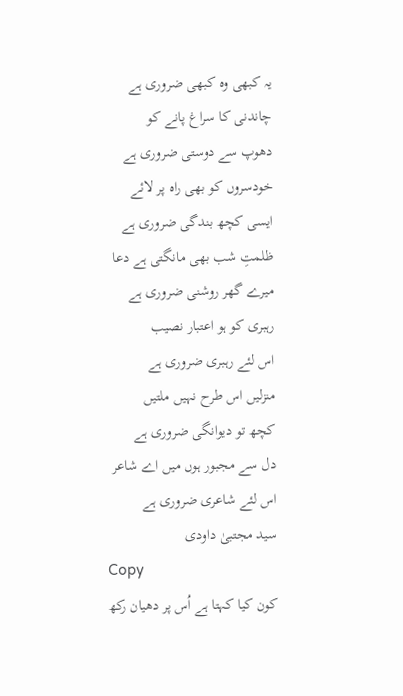یہ کبھی وہ کبھی ضروری ہے
چاندنی کا سراغ پانے کو
دھوپ سے دوستی ضروری ہے
خودسروں کو بھی راہ پر لائے
ایسی کچھ بندگی ضروری ہے
ظلمتِ شب بھی مانگتی ہے دعا
میرے گھر روشنی ضروری ہے
رہبری کو ہو اعتبار نصیب
اس لئے رہبری ضروری ہے
منزلیں اس طرح نہیں ملتیں
کچھ تو دیوانگی ضروری ہے
دل سے مجبور ہوں میں اے شاعر
اس لئے شاعری ضروری ہے
سید مجتبیٰ داودی
Copy
کون کیا کہتا ہے اُس پر دھیان رکھ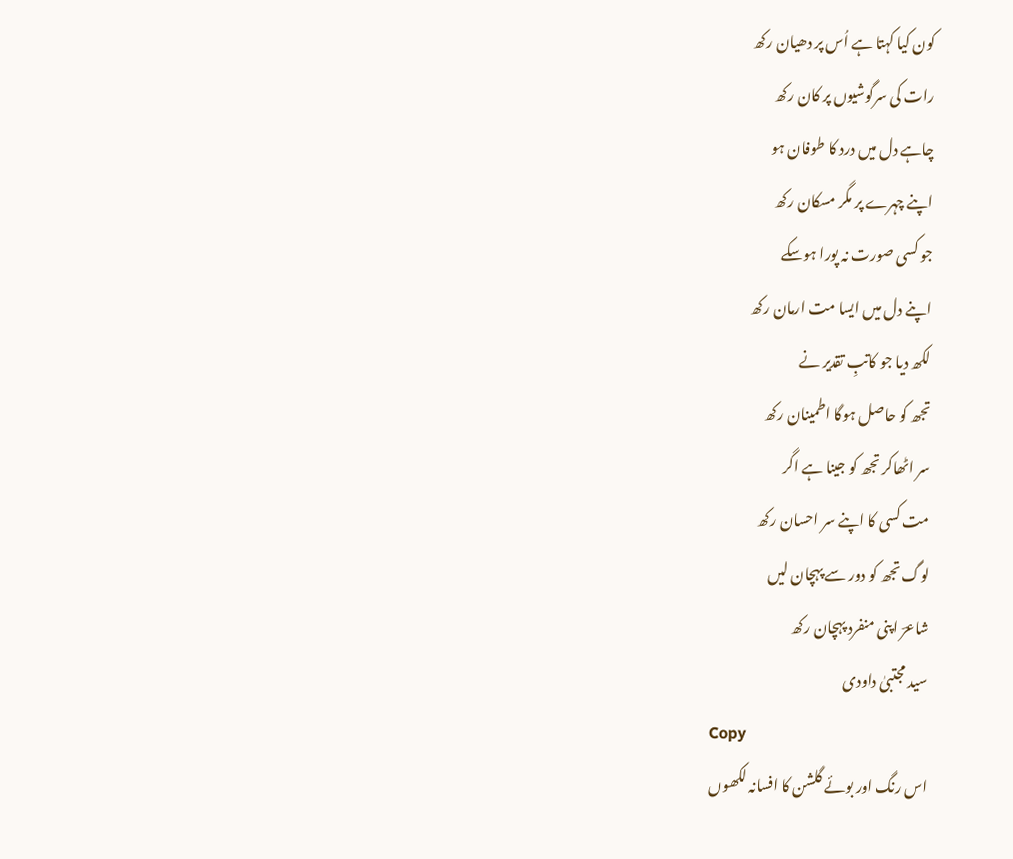کون کیا کہتا ہے اُس پر دھیان رکھ
رات کی سرگوشیوں پر کان رکھ
چاہے دل میں درد کا طوفان ہو
اپنے چہرے پر مگر مسکان رکھ
جو کسی صورت نہ پورا ہوسکے
اپنے دل میں ایسا مت ارمان رکھ
لکھ دیا جو کاتبِ تقدیر نے
تجھ کو حاصل ہوگا اطمینان رکھ
سر اٹھاکر تجھ کو جینا ہے اگر
مت کسی کا اپنے سر احسان رکھ
لوگ تجھ کو دور سے پہچان لیں
شاعرؔ اپنی منفرد پہچان رکھ
سید مجتبیٰ داودی
Copy
اس رنگ اور بوئے گلشن کا افسانہ لکھوں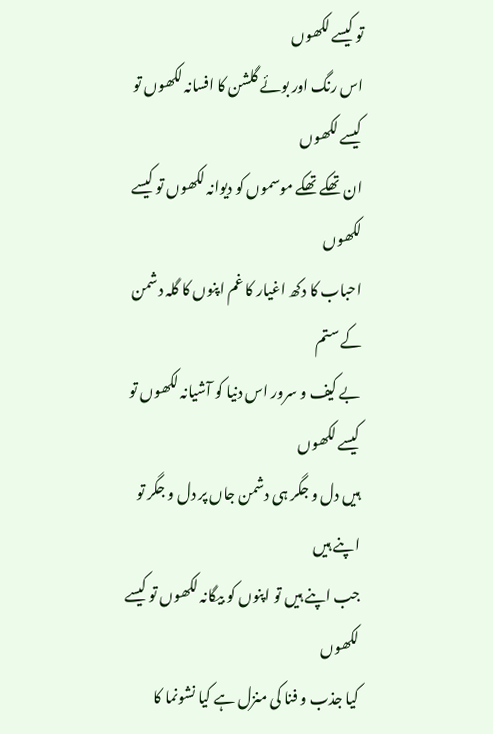تو کیسے لکھوں
اس رنگ اور بوئے گلشن کا افسانہ لکھوں تو کیسے لکھوں
ان تھکے تھکے موسموں کو دیوانہ لکھوں تو کیسے لکھوں
احباب کا دکھ اغیار کا غم اپنوں کا گلہ دشمن کے ستم
بے کیف و سرور اس دنیا کو آشیانہ لکھوں تو کیسے لکھوں
ہیں دل و جگر ہی دشمن جاں پر دل و جگر تو اپنے ہیں
جب اپنے ہیں تو اپنوں کو بیگانہ لکھوں تو کیسے لکھوں
کیا جذب و فنا کی منزل ہے کیا نشونما کا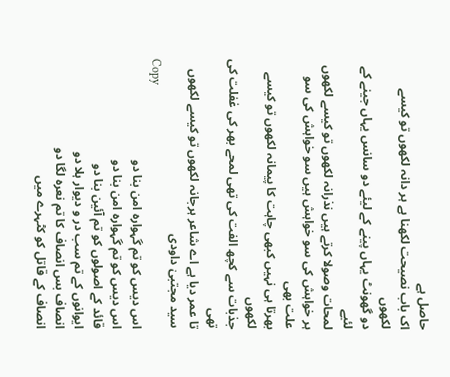حاصل ہے
اک باب نصیحت لکھنا ہے ہر دانہ لکھوں تو کیسے لکھوں
دو گھونٹ یہاں پینے کے لیئے دو سانس یہاں جینے کے لئیے
لمحات وصولا کرتے ہیں نذرانہ لکھوں تو کیسے لکھوں
ہر خواہش کی سو خواہش ہیں سو خواہش کی سو علت بھی
بھرتا ہی نہیں کبھی چاہت کا پیمانہ لکھوں تو کیسے لکھوں
جذبات سے کچھ الفت کی تھی لمحے بھر کی غفلت کی تھی
تا عمر دیا ہے اے شاعر ہرجانہ لکھوں تو کیسے لکھوں
سید مجتبیٰ داودی
Copy
اس دیس کو تم گہوارہ امن بنا دو
اس دیس کو تم گہوارہ امن بنا دو
قائد کے اصولوں کو تم آئین بنا دو
ایوانوں کے تم سب در و دیوار ہلا دو
انصاف بس انصاف کا تم نعرہ لگا دو
انصاف کے قاتل کو کٹہرے میں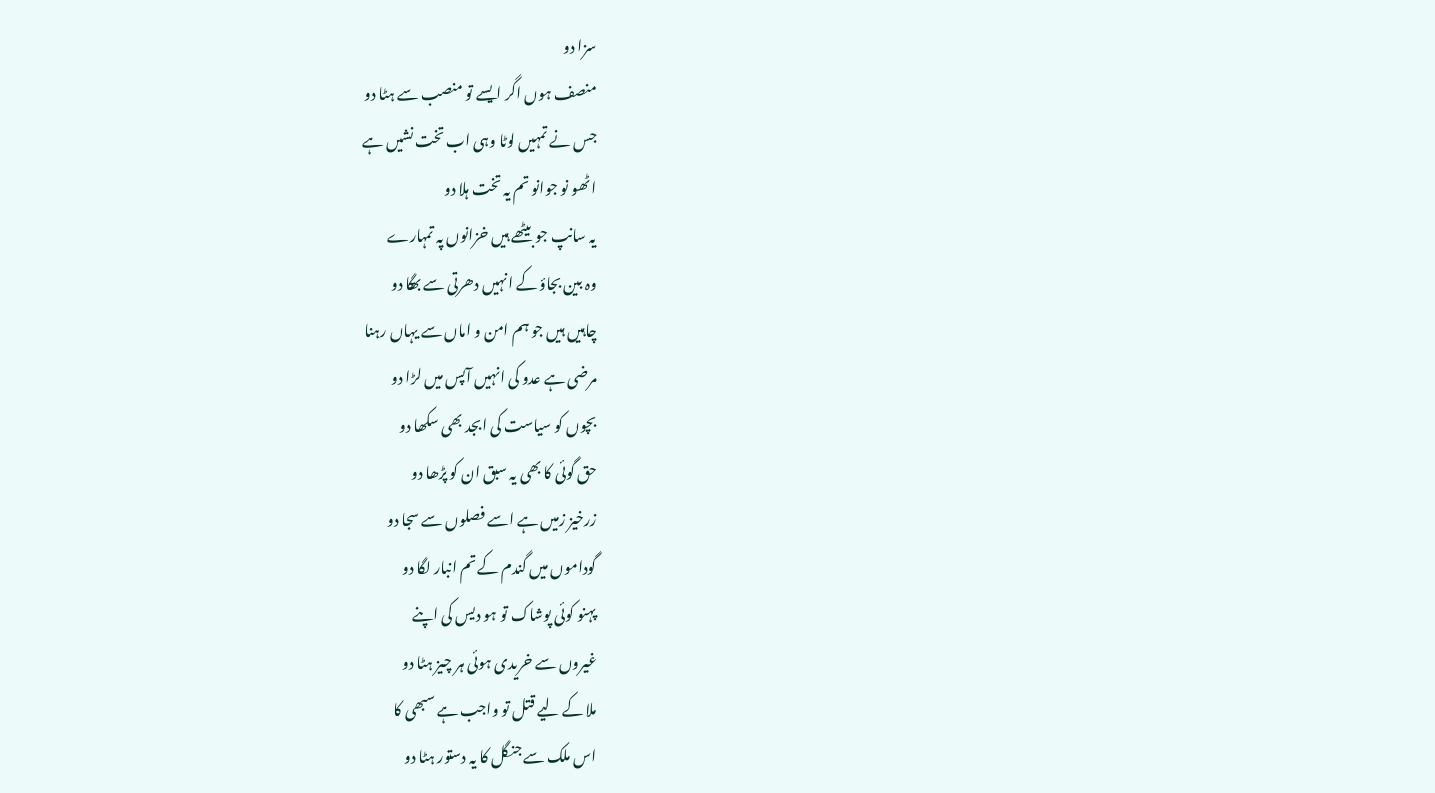سزا دو
منصف ہوں اگر ایسے تو منصب سے ہٹا دو
جس نے تمہیں لوٹا وہی اب تخت نشیں ہے
اٹھو نو جوانو تم یہ تخت ہلا دو
یہ سانپ جو بیٹھے ہیں خزانوں پہ تمہارے
وہ بین بجاؤ کے انہیں دھرتی سے بھگا دو
چاہیں ہیں جو ہم امن و اماں سے یہاں رہنا
مرضی ہے عدو کی انہیں آپس میں لڑا دو
بچوں کو سیاست کی ابجد بھی سکھا دو
حق گوئی کا بھی یہ سبق ان کو پڑھا دو
زرخیز زمیں ہے اسے فصلوں سے سجا دو
گوداموں میں گندم کے تم انبار لگا دو
پہنو کوئی پوشاک تو ہو دیس کی اپنے
غیروں سے خریدی ہوئی ہر چیز ہٹا دو
ملا کے لیے قتل تو واجب ہے سبھی کا
اس ملک سے جنگل کا یہ دستور ہٹا دو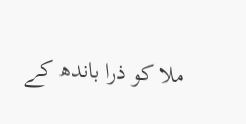ملا کو ذرا باندھ کے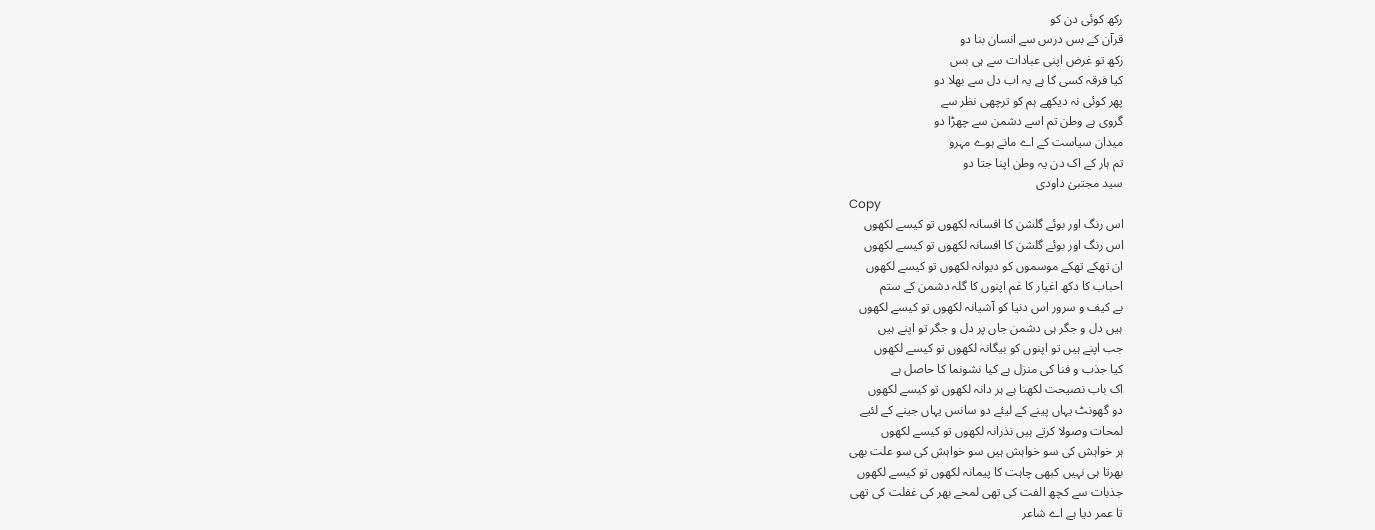رکھ کوئی دن کو
قرآن کے بس درس سے انسان بنا دو
رکھ تو غرض اپنی عبادات سے ہی بس
کیا فرقہ کسی کا ہے یہ اب دل سے بھلا دو
پھر کوئی نہ دیکھے ہم کو ترچھی نظر سے
گروی ہے وطن تم اسے دشمن سے چھڑا دو
میدان سیاست کے اے مانے ہوے مہرو
تم ہار کے اک دن یہ وطن اپنا جتا دو
سید مجتبیٰ داودی
Copy
اس رنگ اور بوئے گلشن کا افسانہ لکھوں تو کیسے لکھوں
اس رنگ اور بوئے گلشن کا افسانہ لکھوں تو کیسے لکھوں
ان تھکے تھکے موسموں کو دیوانہ لکھوں تو کیسے لکھوں
احباب کا دکھ اغیار کا غم اپنوں کا گلہ دشمن کے ستم
بے کیف و سرور اس دنیا کو آشیانہ لکھوں تو کیسے لکھوں
ہیں دل و جگر ہی دشمن جاں پر دل و جگر تو اپنے ہیں
جب اپنے ہیں تو اپنوں کو بیگانہ لکھوں تو کیسے لکھوں
کیا جذب و فنا کی منزل ہے کیا نشونما کا حاصل ہے
اک باب نصیحت لکھنا ہے ہر دانہ لکھوں تو کیسے لکھوں
دو گھونٹ یہاں پینے کے لیئے دو سانس یہاں جینے کے لئیے
لمحات وصولا کرتے ہیں نذرانہ لکھوں تو کیسے لکھوں
ہر خواہش کی سو خواہش ہیں سو خواہش کی سو علت بھی
بھرتا ہی نہیں کبھی چاہت کا پیمانہ لکھوں تو کیسے لکھوں
جذبات سے کچھ الفت کی تھی لمحے بھر کی غفلت کی تھی
تا عمر دیا ہے اے شاعر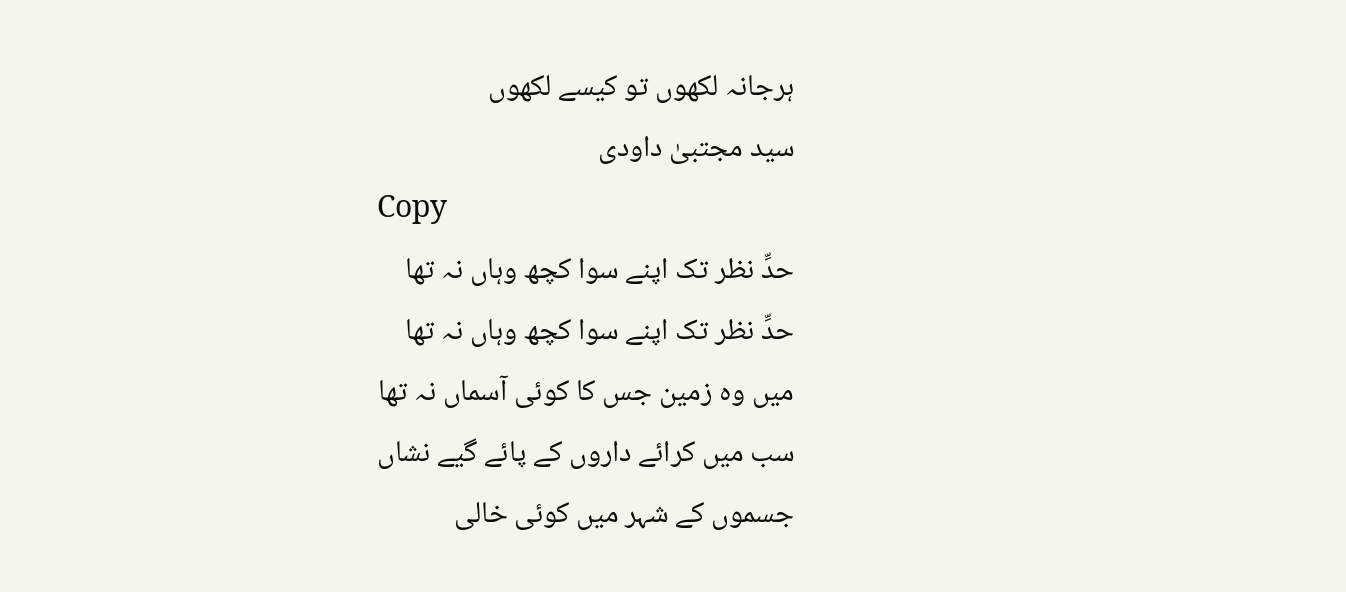ہرجانہ لکھوں تو کیسے لکھوں
سید مجتبیٰ داودی
Copy
حدِّ نظر تک اپنے سوا کچھ وہاں نہ تھا
حدِّ نظر تک اپنے سوا کچھ وہاں نہ تھا
میں وہ زمین جس کا کوئی آسماں نہ تھا
سب میں کرائے داروں کے پائے گیے نشاں
جسموں کے شہر میں کوئی خالی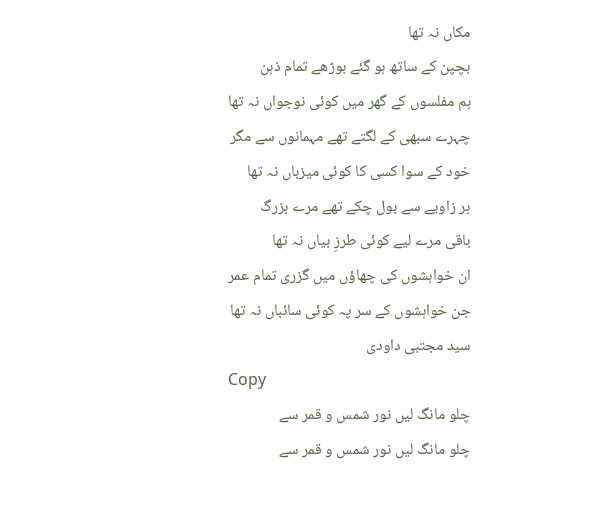مکاں نہ تھا
بچپن کے ساتھ ہو گئے بوڑھے تمام ذہن
ہم مفلسوں کے گھر میں کوئی نوجواں نہ تھا
چہرے سبھی کے لگتے تھے مہمانوں سے مگر
خود کے سوا کسی کا کوئی میزباں نہ تھا
ہر زاویے سے بول چکے تھے مرے بزرگ
باقی مرے لیے کوئی طرزِ بیاں نہ تھا
ان خواہشوں کی چھاؤں میں گزری تمام عمر
جن خواہشوں کے سر پہ کوئی سائباں نہ تھا
سید مجتبی داودی
Copy
چلو مانگ لیں نور شمس و قمر سے
چلو مانگ لیں نور شمس و قمر سے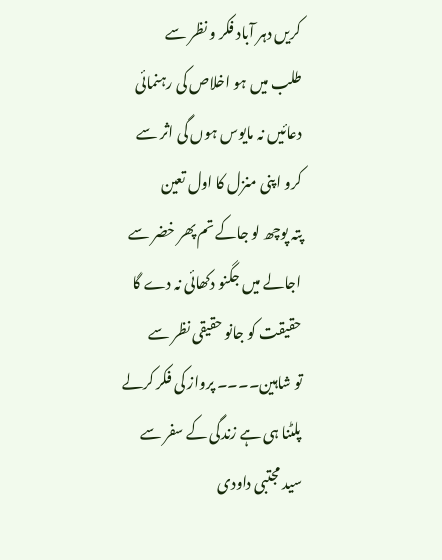کریں دہر آباد فکر و نظر سے
طلب میں ہو اخلاص کی رہنمائی
دعائیں نہ مایوس ہوں گی اثر سے
کرو اپنی منزل کا اول تعین
پتہ پوچھ لو جاکے تم پھر خضر سے
اجالے میں جگنو دکھائی نہ دے گا
حقیقت کو جانو حقیقی نظر سے
تو شاہین۔۔۔۔ پرواز کی فکر کرلے
پلٹنا ہی ہے زندگی کے سفر سے
سید مجتبی داودی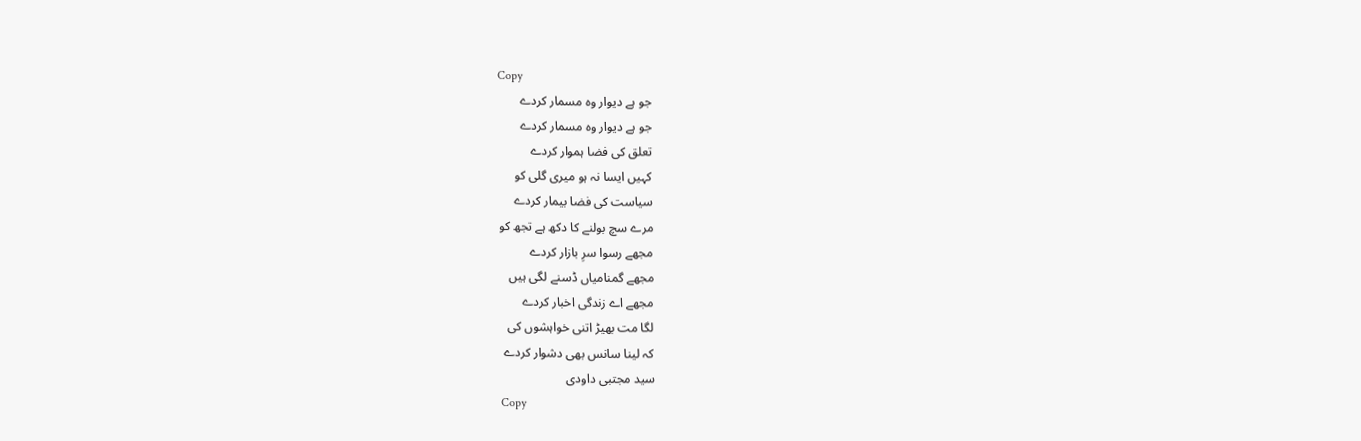Copy
جو ہے دیوار وہ مسمار کردے
جو ہے دیوار وہ مسمار کردے
تعلق کی فضا ہموار کردے
کہیں ایسا نہ ہو میری گلی کو
سیاست کی فضا بیمار کردے
مرے سچ بولنے کا دکھ ہے تجھ کو
مجھے رسوا سرِ بازار کردے
مجھے گمنامیاں ڈسنے لگی ہیں
مجھے اے زندگی اخبار کردے
لگا مت بھیڑ اتنی خواہشوں کی
کہ لینا سانس بھی دشوار کردے
سید مجتبی داودی
Copy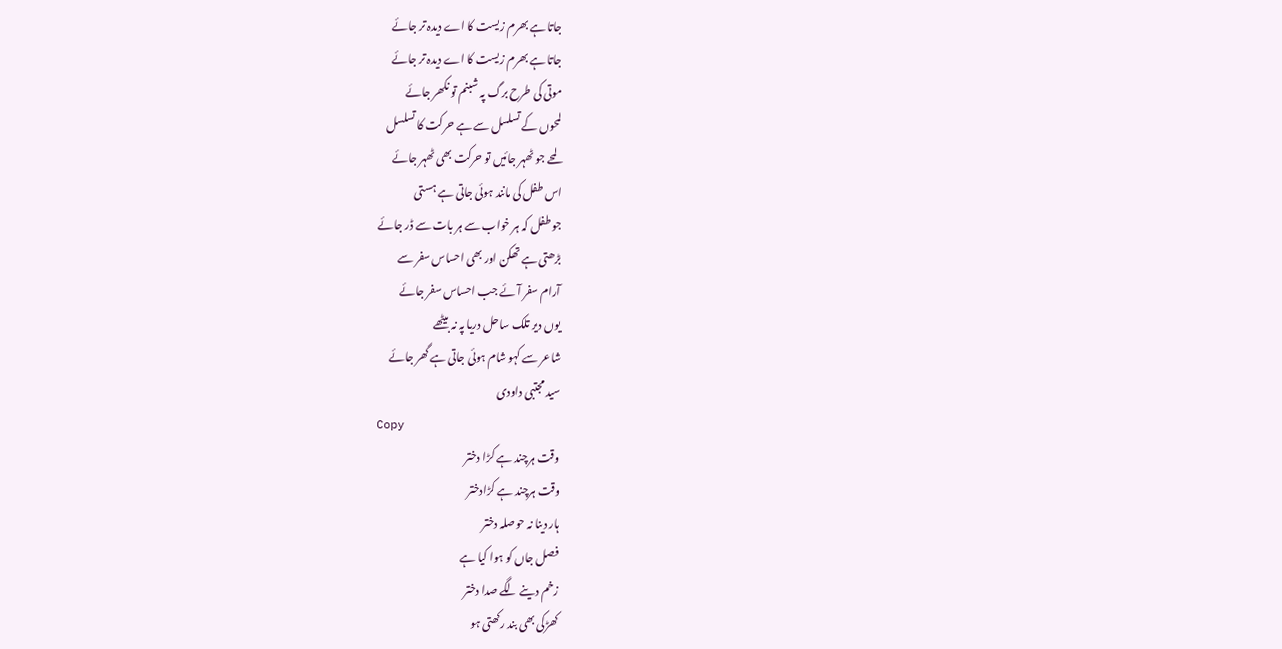جاتا ہے بھرم زیست کا اے دیدہ تر جائے
جاتا ہے بھرم زیست کا اے دیدہ تر جائے
موتی کی طرح برگ پہ شبنم تو نکھر جائے
لمحوں کے تسلسل سے ہے حرکت کا تسلسل
لمحے جو ٹھہر جائیں تو حرکت بھی ٹھہر جائے
اس طفل کی مانند ہوئی جاتی ہے ہستی
جو طفل کہ ہر خواب سے ہر بات سے ڈر جائے
بڑھتی ہے تھکن اور بھی احساس سفر سے
آرام سفر آئے جب احساس سفر جائے
یوں دیر تلک ساحل دریا پہ نہ بیٹھے
شاعر سے کہو شام ہوئی جاتی ہے گھر جائے
سید مجتبی داودی
Copy
وقت ہرچند ہے کڑا دختر
وقت ہرچند ہے کڑادختر
ہار دینا نہ حوصلہ دختر
فصل جاں کو ہوا کیا ہے
زخم دینے لگے صدا دختر
کھڑکی بھی بند رکھتی ہو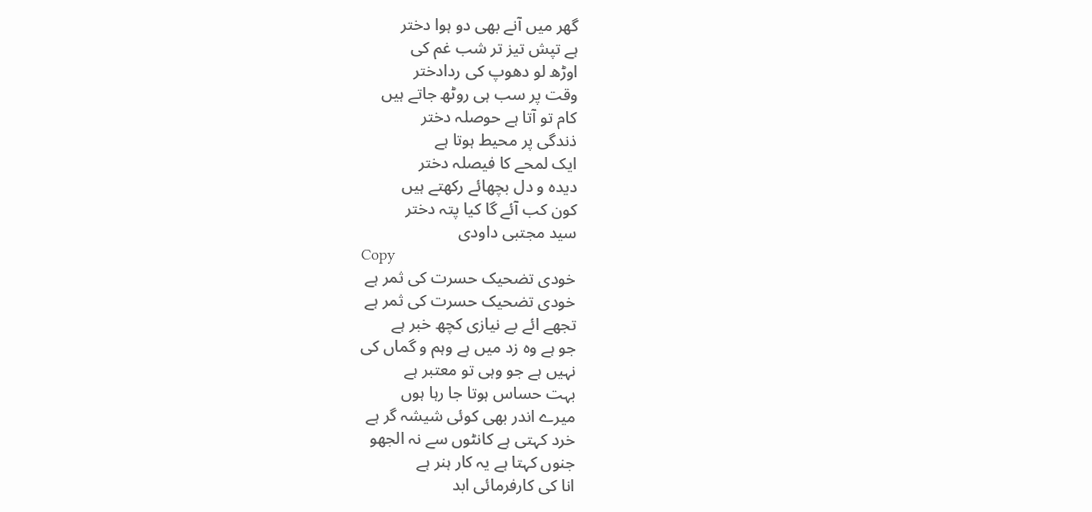گھر میں آنے بھی دو ہوا دختر
ہے تپش تیز تر شب غم کی
اوڑھ لو دھوپ کی ردادختر
وقت پر سب ہی روٹھ جاتے ہیں
کام تو آتا ہے حوصلہ دختر
ذندگی پر محیط ہوتا ہے
ایک لمحے کا فیصلہ دختر
دیدہ و دل بچھائے رکھتے ہیں
کون کب آئے گا کیا پتہ دختر
سید مجتبی داودی
Copy
خودی تضحیک حسرت کی ثمر ہے
خودی تضحیک حسرت کی ثمر ہے
تجھے ائے بے نیازی کچھ خبر ہے
جو ہے وہ زد میں ہے وہم و گماں کی
نہیں ہے جو وہی تو معتبر ہے
بہت حساس ہوتا جا رہا ہوں
میرے اندر بھی کوئی شیشہ گر ہے
خرد کہتی ہے کانٹوں سے نہ الجھو
جنوں کہتا ہے یہ کار ہنر ہے
انا کی کارفرمائی ابد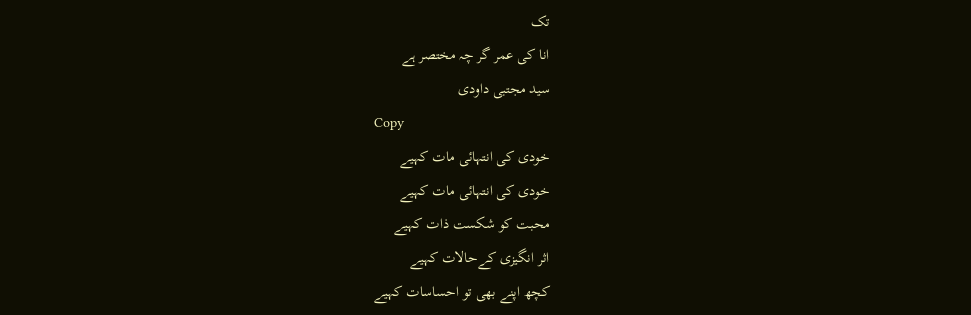تک
انا کی عمر گر چہ مختصر ہے
سید مجتبی داودی
Copy
خودی کی انتہائی مات کہیے
خودی کی انتہائی مات کہیے
محبت کو شکست ذات کہیے
اثر انگیزی کےحالات کہیے
کچھ اپنے بھی تو احساسات کہیے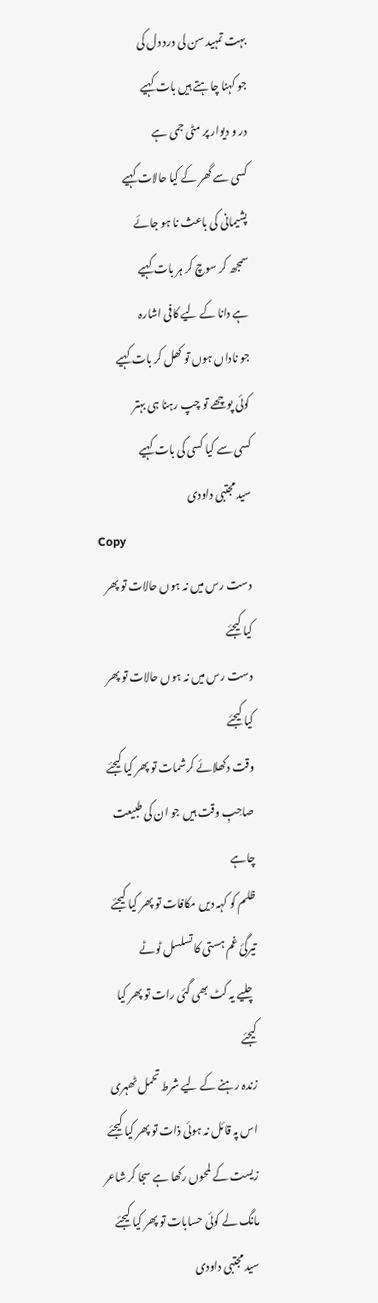بہت تمہید سن لی درد دل کی
جو کہنا چاہتے ہیں بات کہیے
در و دیوار پر مٹی جمی ہے
کسی سے گھر کے کیا حالات کہیے
پشیمانی کی باعث نا ہو جائے
سمجھ کر سوچ کر ہر بات کہیے
ہے دانا کے لیے کافی اشارہ
جو ناداں ہوں تو کھل کر بات کہیے
کوئی پوچھے تو چپ رہنا ہی بہتر
کسی سے کیا کسی کی بات کہیے
سید مجتبی داودی
Copy
دست رس میں نہ ہوں حالات تو پھر کیا کیجئے
دست رس میں نہ ہوں حالات تو پھر کیا کیجئے
وقت دکھلائے کرشمات تو پھر کیا کیجئے
صاحِبِ وقت ہیں جو ان کی طبیعت چاہے
ظلم کو کہہ دیں مکافات تو پھر کیا کیجئے
تیرگئ غم ہستی کا تسلسل ٹوٹے
چلیے یہ کٹ بھی گئی رات تو پھر کیا کیجئے
زندہ رہنے کے لیے شرط تحمل ٹھہری
اس پہ قائل نہ ہوئی ذات تو پھر کیا کیجئے
زیست کے لمحوں رکھا ہے سجا کر شاعر
مانگ لے کوئی حسابات تو پھر کیا کیجئے
سید مجتبی داودی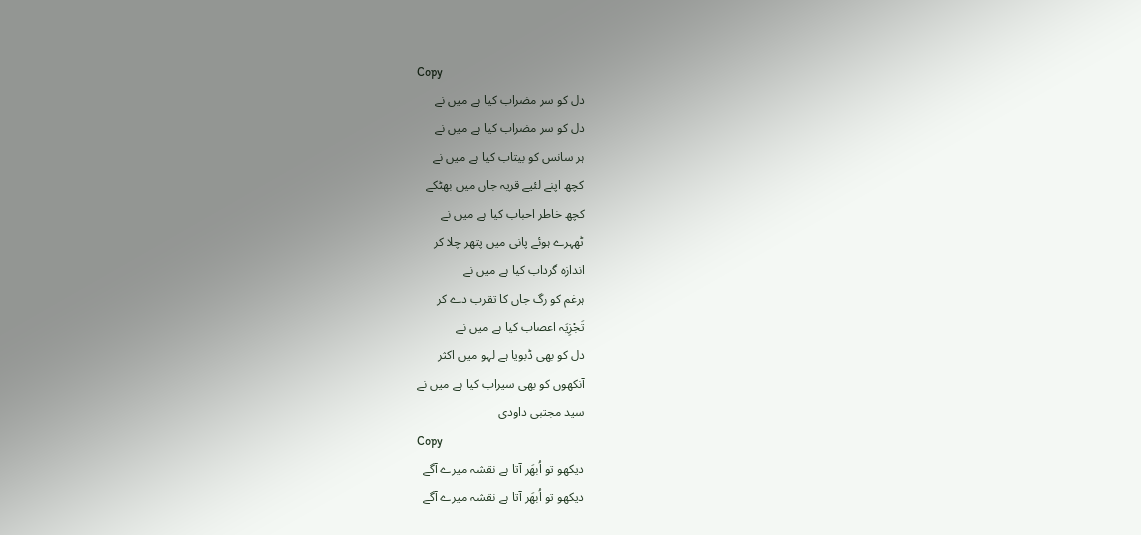Copy
دل کو سر مضراب کیا ہے میں نے
دل کو سر مضراب کیا ہے میں نے
ہر سانس کو بیتاب کیا ہے میں نے
کچھ اپنے لئیے قریہ جاں میں بھٹکے
کچھ خاطر احباب کیا ہے میں نے
ٹھہرے ہوئے پانی میں پتھر چلا کر
اندازہ گرداب کیا ہے میں نے
ہرغم کو رگ جاں کا تقرب دے کر
تَجْزِیَہ اعصاب کیا ہے میں نے
دل کو بھی ڈبویا ہے لہو میں اکثر
آنکھوں کو بھی سیراب کیا ہے میں نے
سید مجتبی داودی
Copy
دیکھو تو اُبھَر آتا ہے نقشہ میرے آگے
دیکھو تو اُبھَر آتا ہے نقشہ میرے آگے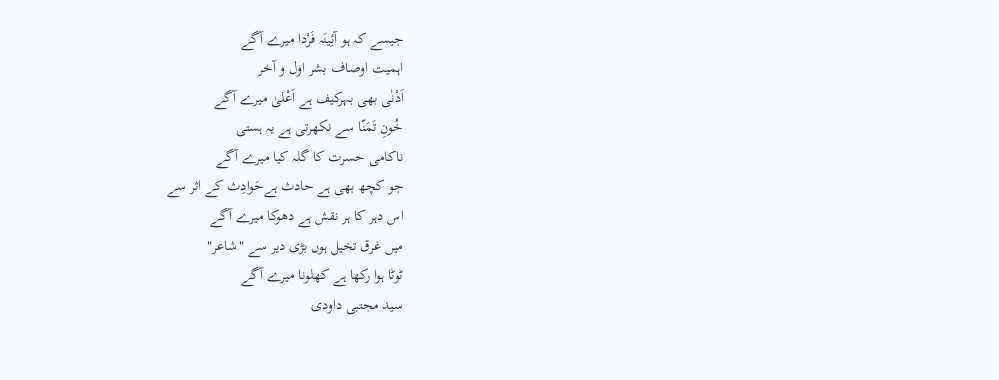جیسے کہ ہو آئِینَہ فَرْدا میرے آگے
اہمیت اوصاف بشر اول و آخر
اَدْنٰی بھی بہرکیف ہے اَعْلیٰ میرے آگے
خُونِ تَمَنّا سے نکھرتی ہے یہ ہستی
ناکامی حسرت کا گلہ کیا میرے آگے
جو کچھ بھی ہے حادث ہےحَوادِث کے اثر سے
اس دہر کا ہر نقش ہے دھوکا میرے آگے
میں غرق تخیل ہوں بڑی دیر سے "شاعر"
ٹوٹا ہوا رکھا ہے کھلونا میرے آگے
سید مجتبی داودی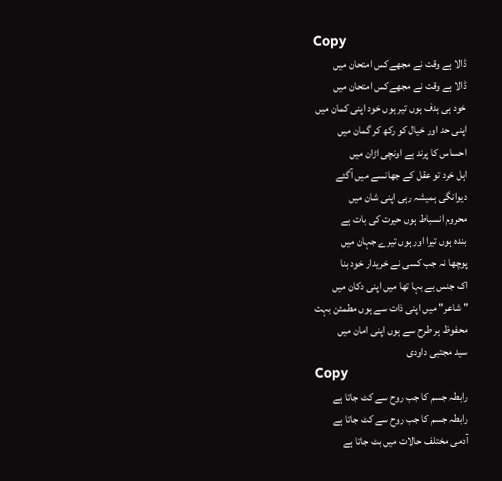Copy
ڈالا ہے وقت نے مجھےکس امتحان میں
ڈالا ہے وقت نے مجھےکس امتحان میں
خود ہی ہدف ہوں تیر ہوں خود اپنی کمان میں
اپنی حد اور خیال کو رکھ کر گمان میں
احساس کا پرند ہے اونچی اڑان میں
اہل خرد تو عقل کے جھانسے میں آگئے
دیوانگی ہمیشہ رہی اپنی شان میں
محروم انسباط ہوں حیرت کی بات ہے
بندہ ہوں تیرا اور ہوں تیرے جہان میں
پوچھا نہ جب کسی نے خریدار خود بنا
اک جنس بے بہا تھا میں اپنی دکان میں
" شاعر" میں اپنی ذات سے ہوں مطمئن بہت
محفوظ ہر طرح سے ہوں اپنی امان میں
سید مجتبی داودی
Copy
رابطہ جسم کا جب روح سے کٹ جاتا ہے
رابطہ جسم کا جب روح سے کٹ جاتا ہے
آدمی مختلف حالات میں بٹ جاتا ہے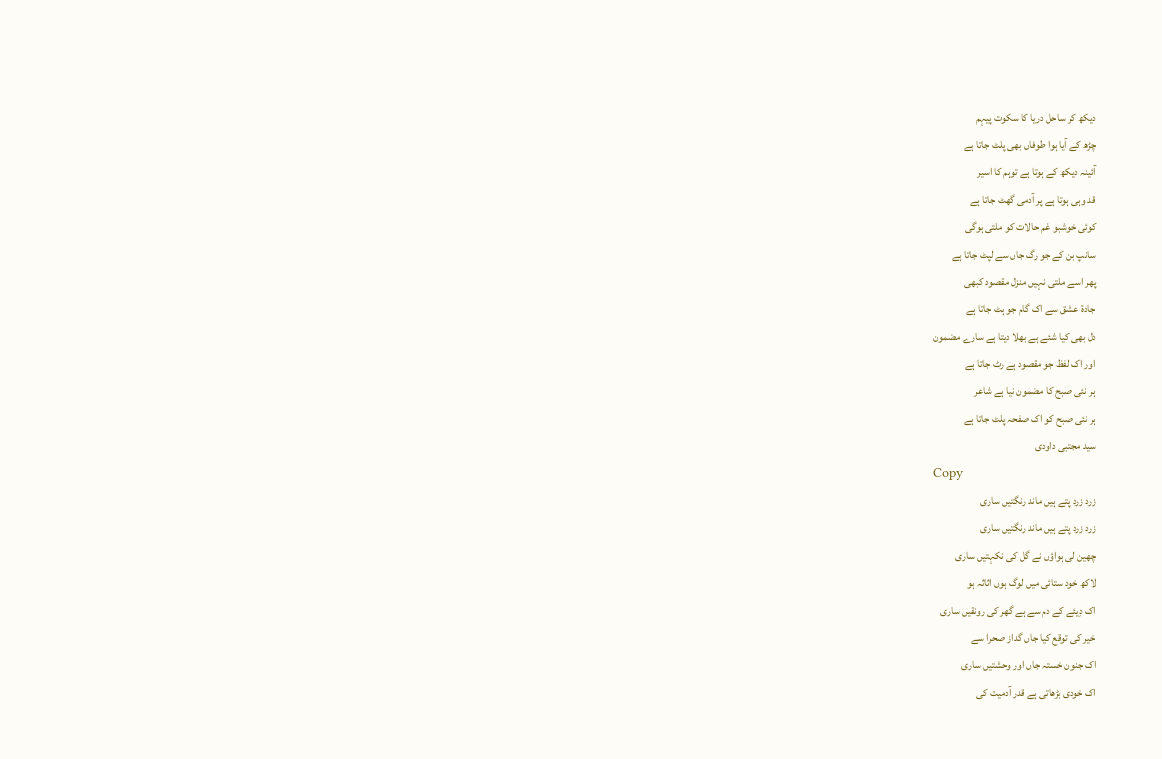دیکھ کر ساحل دریا کا سکوت پیہم
چڑھ کے آیا ہوا طوفاں بھی پلٹ جاتا ہے
آئینہ دیکھ کے ہوتا ہے توہم کا اسیر
قد وہی ہوتا ہے پر آدمی گھٹ جاتا ہے
کوئی خوشبو غم حالات کو ملتی ہوگی
سانپ بن کے جو رگ جاں سے لپٹ جاتا ہے
پھر اسے ملتی نہیں منزل مقصود کبھی
جادۃ عشق سے اک گام جو ہٹ جاتا ہے
دل بھی کیا شئے ہے بھلا دیتا ہے سارے مضمون
اور اک لفظ جو مقصود ہے رٹ جاتا ہے
ہر نئی صبح کا مضمون نیا ہے شاعر
ہر نئی صبح کو اک صفحہ پلٹ جاتا ہے
سید مجتبی داودی
Copy
زرد زرد پتے ہیں ماند رنگتیں ساری
زرد زرد پتے ہیں ماند رنگتیں ساری
چھین لی ہواؤں نے گل کی نکہتیں ساری
لاکھ خود ستائی میں لوگ ہوں اثاثہ ہو
اک دِیئے کے دم سے ہے گھر کی رونقیں ساری
خیر کی توقع کیا جاں گداز صحرا سے
اک جنون خستہ جاں اور وحشتیں ساری
اک خودی بڑھاتی ہے قدر آدمیت کی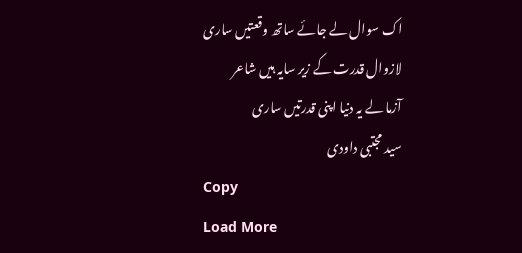اک سوال لے جائے ساتھ وقعتیں ساری
لازوال قدرت کے زیر سایہ ہیں شاعر
آزما لے یہ دنیا اپنی قدرتیں ساری
سید مجتبی داودی
Copy
Load More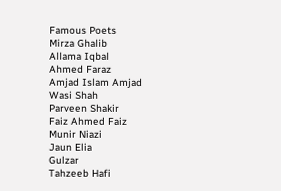Famous Poets
Mirza Ghalib
Allama Iqbal
Ahmed Faraz
Amjad Islam Amjad
Wasi Shah
Parveen Shakir
Faiz Ahmed Faiz
Munir Niazi
Jaun Elia
Gulzar
Tahzeeb Hafi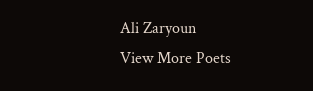Ali Zaryoun
View More Poets